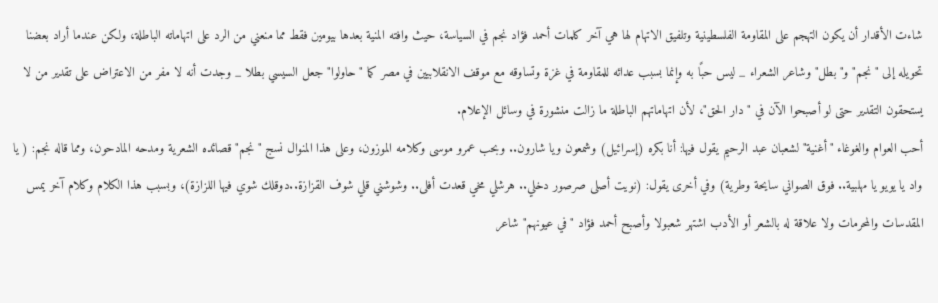شاءت الأقدار أن يكون التهجم على المقاومة الفلسطينية وتلفيق الاتهام لها هي آخر كلمات أحمد فؤاد نجم في السياسة، حيث وافته المنية بعدها بيومين فقط مما منعني من الرد على اتهاماته الباطلة، ولكن عندما أراد بعضنا تحويله إلى "نجم" و" بطل" وشاعر الشعراء _ ليس حبًا به وإنما بسبب عدائه للمقاومة في غزة وتساوقه مع موقف الانقلابيين في مصر كما "حاولوا" جعل السيسي بطلا _ وجدت أنه لا مفر من الاعتراض على تقدير من لا يستحقون التقدير حتى لو أصبحوا الآن في " دار الحق"، لأن اتهاماتهم الباطلة ما زالت منشورة في وسائل الإعلام.
أحب العوام والغوغاء "أغنية" لشعبان عبد الرحيم يقول فيها: أنا بكره (إسرائيل) وشمعون ويا شارون.. وبحب عمرو موسى وكلامه الموزون، وعلى هذا المنوال نسج "نجم" قصائده الشعرية ومدحه المادحون، ومما قاله نجم: ( يا واد يا يويو يا مهلبية.. فوق الصواني سايحة وطرية) وفي أخرى يقول: (نويت أصلى صرصور دخلي.. هرشلي مخي قعدت أفلى.. وشوشني قلي شوف القزازة..دوقلك شوي فيها اللزازة)، وبسبب هذا الكلام وكلام آخر يمس المقدسات والمحرمات ولا علاقة له بالشعر أو الأدب اشتهر شعبولا وأصبح أحمد فؤاد " في عيونهم" شاعر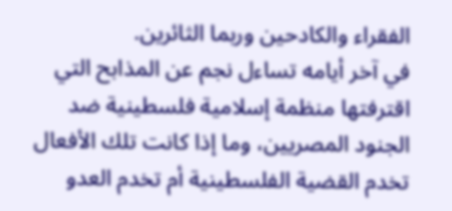الفقراء والكادحين وربما الثائرين.
في آخر أيامه تساءل نجم عن المذابح التي اقترفتها منظمة إسلامية فلسطينية ضد الجنود المصريين، وما إذا كانت تلك الأفعال تخدم القضية الفلسطينية أم تخدم العدو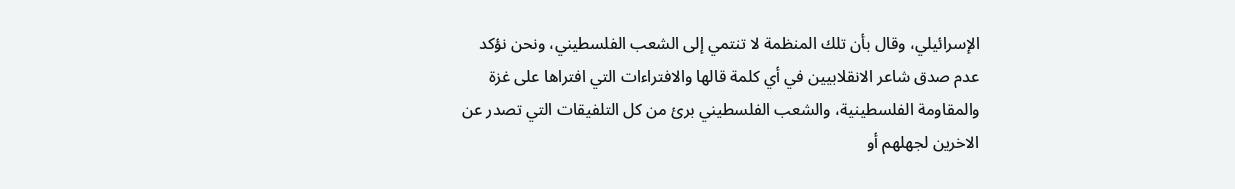الإسرائيلي، وقال بأن تلك المنظمة لا تنتمي إلى الشعب الفلسطيني، ونحن نؤكد عدم صدق شاعر الانقلابيين في أي كلمة قالها والافتراءات التي افتراها على غزة والمقاومة الفلسطينية، والشعب الفلسطيني برئ من كل التلفيقات التي تصدر عن الاخرين لجهلهم أو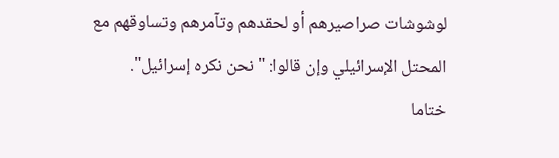لوشوشات صراصيرهم أو لحقدهم وتآمرهم وتساوقهم مع المحتل الإسرائيلي وإن قالوا: "نحن نكره إسرائيل".
ختاما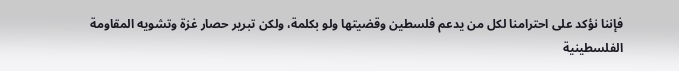فإننا نؤكد على احترامنا لكل من يدعم فلسطين وقضيتها ولو بكلمة، ولكن تبرير حصار غزة وتشويه المقاومة الفلسطينية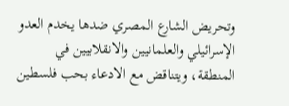وتحريض الشارع المصري ضدها يخدم العدو الإسرائيلي والعلمانيين والانقلابيين في المنطقة، ويتناقض مع الادعاء بحب فلسطين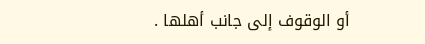أو الوقوف إلى جانب أهلها .